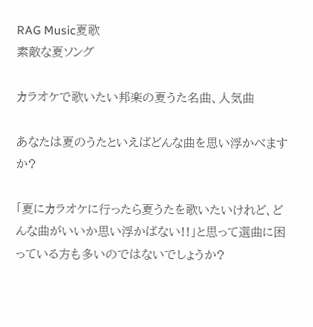RAG Music夏歌
素敵な夏ソング

カラオケで歌いたい邦楽の夏うた名曲、人気曲

あなたは夏のうたといえばどんな曲を思い浮かべますか?

「夏にカラオケに行ったら夏うたを歌いたいけれど、どんな曲がいいか思い浮かばない!!」と思って選曲に困っている方も多いのではないでしょうか?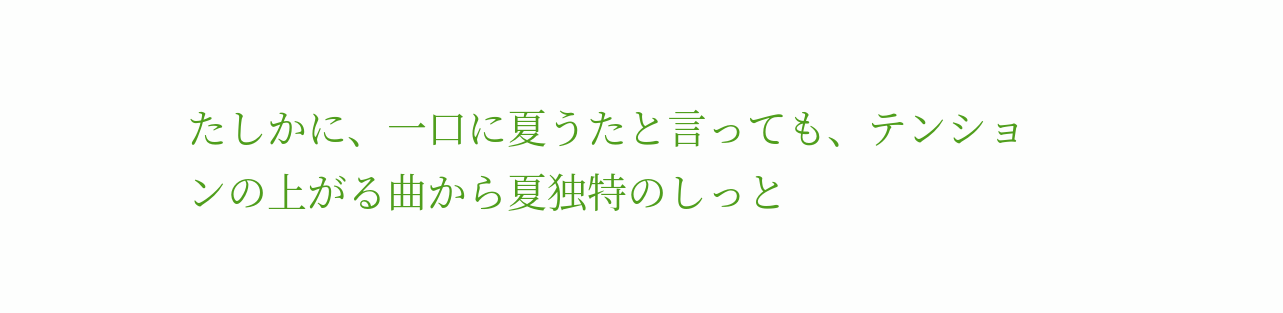たしかに、一口に夏うたと言っても、テンションの上がる曲から夏独特のしっと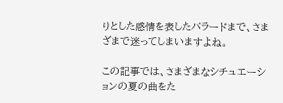りとした感情を表したバラードまで、さまざまで迷ってしまいますよね。

この記事では、さまざまなシチュエーションの夏の曲をた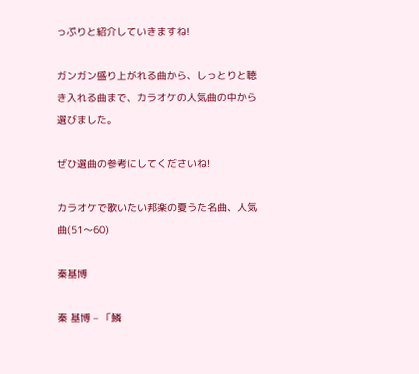っぷりと紹介していきますね!

ガンガン盛り上がれる曲から、しっとりと聴き入れる曲まで、カラオケの人気曲の中から選びました。

ぜひ選曲の参考にしてくださいね!

カラオケで歌いたい邦楽の夏うた名曲、人気曲(51〜60)

秦基博

秦 基博 – 「鱗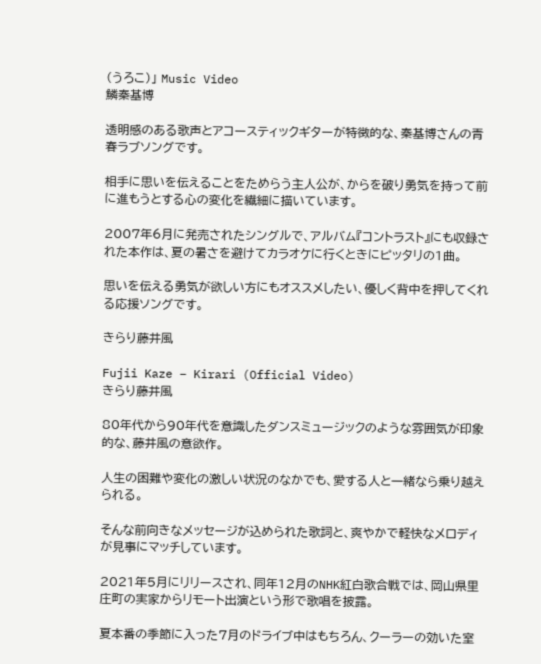(うろこ)」 Music Video
鱗秦基博

透明感のある歌声とアコースティックギターが特徴的な、秦基博さんの青春ラブソングです。

相手に思いを伝えることをためらう主人公が、からを破り勇気を持って前に進もうとする心の変化を繊細に描いています。

2007年6月に発売されたシングルで、アルバム『コントラスト』にも収録された本作は、夏の暑さを避けてカラオケに行くときにピッタリの1曲。

思いを伝える勇気が欲しい方にもオススメしたい、優しく背中を押してくれる応援ソングです。

きらり藤井風

Fujii Kaze – Kirari (Official Video)
きらり藤井風

80年代から90年代を意識したダンスミュージックのような雰囲気が印象的な、藤井風の意欲作。

人生の困難や変化の激しい状況のなかでも、愛する人と一緒なら乗り越えられる。

そんな前向きなメッセージが込められた歌詞と、爽やかで軽快なメロディが見事にマッチしています。

2021年5月にリリースされ、同年12月のNHK紅白歌合戦では、岡山県里庄町の実家からリモート出演という形で歌唱を披露。

夏本番の季節に入った7月のドライブ中はもちろん、クーラーの効いた室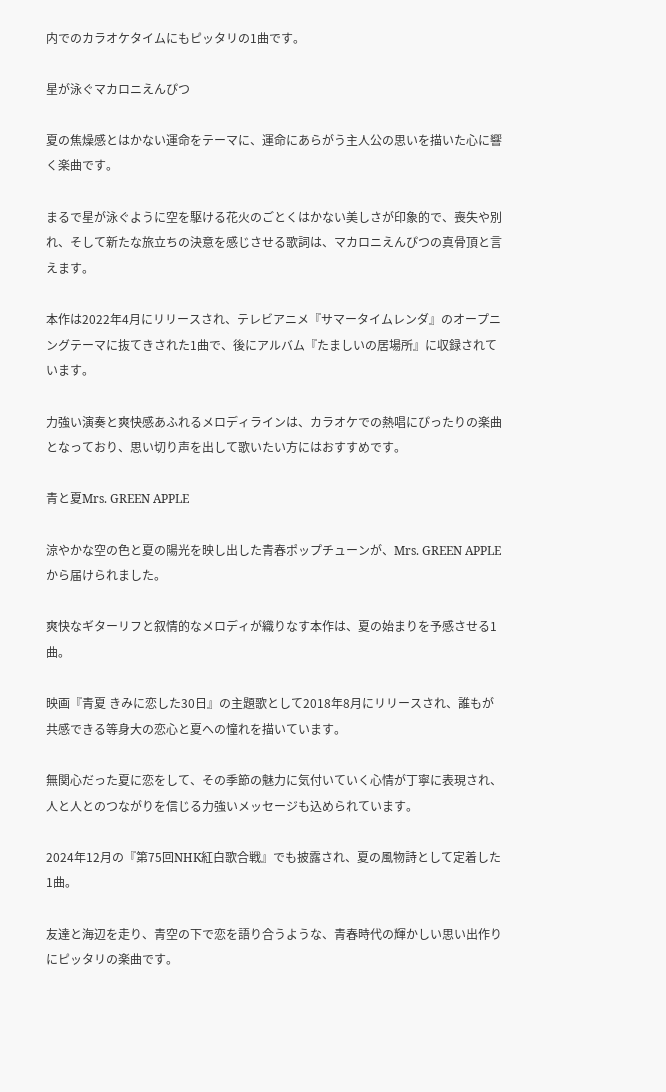内でのカラオケタイムにもピッタリの1曲です。

星が泳ぐマカロニえんぴつ

夏の焦燥感とはかない運命をテーマに、運命にあらがう主人公の思いを描いた心に響く楽曲です。

まるで星が泳ぐように空を駆ける花火のごとくはかない美しさが印象的で、喪失や別れ、そして新たな旅立ちの決意を感じさせる歌詞は、マカロニえんぴつの真骨頂と言えます。

本作は2022年4月にリリースされ、テレビアニメ『サマータイムレンダ』のオープニングテーマに抜てきされた1曲で、後にアルバム『たましいの居場所』に収録されています。

力強い演奏と爽快感あふれるメロディラインは、カラオケでの熱唱にぴったりの楽曲となっており、思い切り声を出して歌いたい方にはおすすめです。

青と夏Mrs. GREEN APPLE

涼やかな空の色と夏の陽光を映し出した青春ポップチューンが、Mrs. GREEN APPLEから届けられました。

爽快なギターリフと叙情的なメロディが織りなす本作は、夏の始まりを予感させる1曲。

映画『青夏 きみに恋した30日』の主題歌として2018年8月にリリースされ、誰もが共感できる等身大の恋心と夏への憧れを描いています。

無関心だった夏に恋をして、その季節の魅力に気付いていく心情が丁寧に表現され、人と人とのつながりを信じる力強いメッセージも込められています。

2024年12月の『第75回NHK紅白歌合戦』でも披露され、夏の風物詩として定着した1曲。

友達と海辺を走り、青空の下で恋を語り合うような、青春時代の輝かしい思い出作りにピッタリの楽曲です。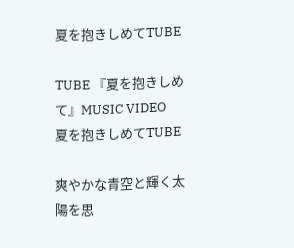夏を抱きしめてTUBE

TUBE 『夏を抱きしめて』MUSIC VIDEO
夏を抱きしめてTUBE

爽やかな青空と輝く太陽を思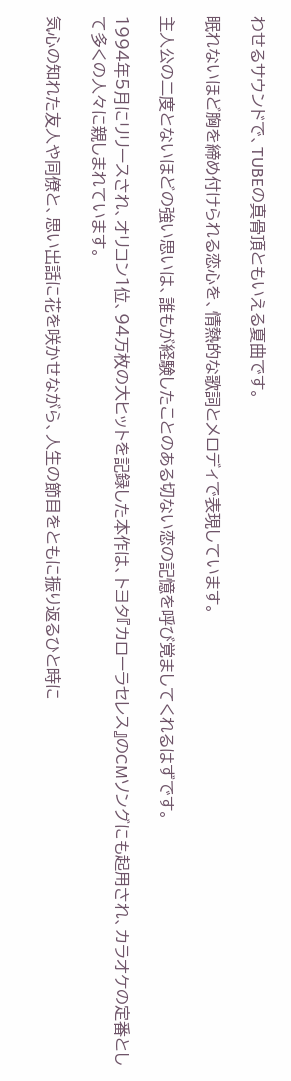わせるサウンドで、TUBEの真骨頂ともいえる夏曲です。

眠れないほど胸を締め付けられる恋心を、情熱的な歌詞とメロディで表現しています。

主人公の二度とないほどの強い思いは、誰もが経験したことのある切ない恋の記憶を呼び覚ましてくれるはずです。

1994年5月にリリースされ、オリコン1位、94万枚の大ヒットを記録した本作は、トヨタ『カローラセレス』のCMソングにも起用され、カラオケの定番として多くの人々に親しまれています。

気心の知れた友人や同僚と、思い出話に花を咲かせながら、人生の節目をともに振り返るひと時に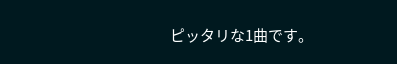ピッタリな1曲です。